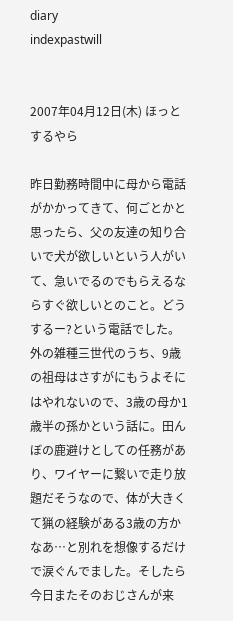diary
indexpastwill


2007年04月12日(木) ほっとするやら

昨日勤務時間中に母から電話がかかってきて、何ごとかと思ったら、父の友達の知り合いで犬が欲しいという人がいて、急いでるのでもらえるならすぐ欲しいとのこと。どうするー?という電話でした。外の雑種三世代のうち、9歳の祖母はさすがにもうよそにはやれないので、3歳の母か1歳半の孫かという話に。田んぼの鹿避けとしての任務があり、ワイヤーに繋いで走り放題だそうなので、体が大きくて猟の経験がある3歳の方かなあ…と別れを想像するだけで涙ぐんでました。そしたら今日またそのおじさんが来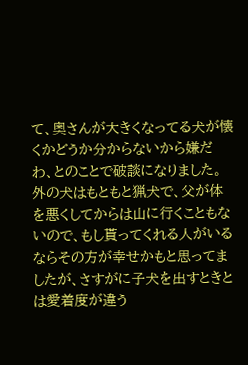て、奥さんが大きくなってる犬が懐くかどうか分からないから嫌だわ、とのことで破談になりました。外の犬はもともと猟犬で、父が体を悪くしてからは山に行くこともないので、もし貰ってくれる人がいるならその方が幸せかもと思ってましたが、さすがに子犬を出すときとは愛着度が違う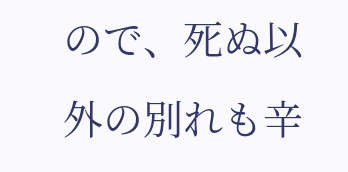ので、死ぬ以外の別れも辛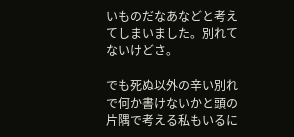いものだなあなどと考えてしまいました。別れてないけどさ。

でも死ぬ以外の辛い別れで何か書けないかと頭の片隅で考える私もいるに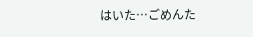はいた…ごめんた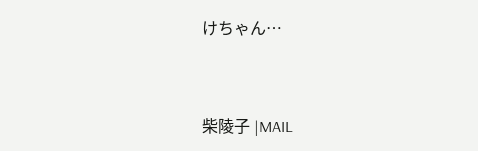けちゃん…


柴陵子 |MAIL